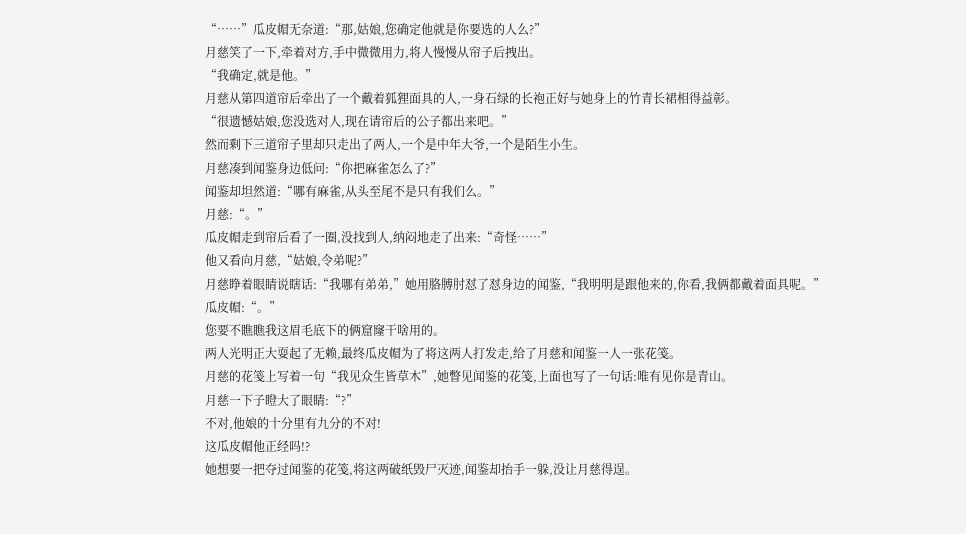“……”瓜皮帽无奈道:“那,姑娘,您确定他就是你要选的人么?”
月慈笑了一下,牵着对方,手中微微用力,将人慢慢从帘子后拽出。
“我确定,就是他。”
月慈从第四道帘后牵出了一个戴着狐狸面具的人,一身石绿的长袍正好与她身上的竹青长裙相得益彰。
“很遗憾姑娘,您没选对人,现在请帘后的公子都出来吧。”
然而剩下三道帘子里却只走出了两人,一个是中年大爷,一个是陌生小生。
月慈凑到闻鉴身边低问:“你把麻雀怎么了?”
闻鉴却坦然道:“哪有麻雀,从头至尾不是只有我们么。”
月慈:“。”
瓜皮帽走到帘后看了一圈,没找到人,纳闷地走了出来:“奇怪……”
他又看向月慈,“姑娘,令弟呢?”
月慈睁着眼睛说瞎话:“我哪有弟弟,”她用胳膊肘怼了怼身边的闻鉴,“我明明是跟他来的,你看,我俩都戴着面具呢。”
瓜皮帽:“。”
您要不瞧瞧我这眉毛底下的俩窟窿干啥用的。
两人光明正大耍起了无赖,最终瓜皮帽为了将这两人打发走,给了月慈和闻鉴一人一张花笺。
月慈的花笺上写着一句“我见众生皆草木”,她瞥见闻鉴的花笺,上面也写了一句话:唯有见你是青山。
月慈一下子瞪大了眼睛:“?”
不对,他娘的十分里有九分的不对!
这瓜皮帽他正经吗!?
她想要一把夺过闻鉴的花笺,将这两破纸毁尸灭迹,闻鉴却抬手一躲,没让月慈得逞。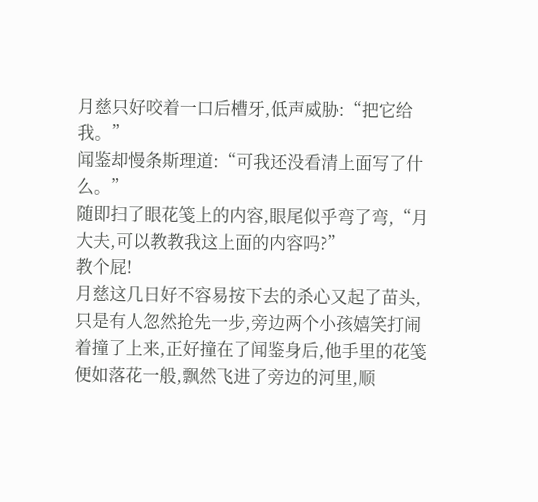月慈只好咬着一口后槽牙,低声威胁:“把它给我。”
闻鉴却慢条斯理道:“可我还没看清上面写了什么。”
随即扫了眼花笺上的内容,眼尾似乎弯了弯,“月大夫,可以教教我这上面的内容吗?”
教个屁!
月慈这几日好不容易按下去的杀心又起了苗头,只是有人忽然抢先一步,旁边两个小孩嬉笑打闹着撞了上来,正好撞在了闻鉴身后,他手里的花笺便如落花一般,飘然飞进了旁边的河里,顺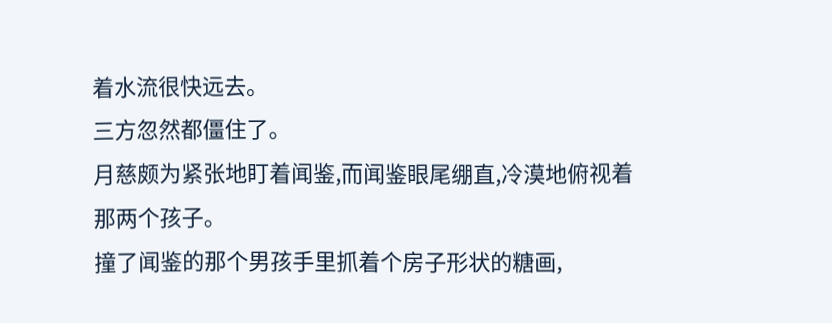着水流很快远去。
三方忽然都僵住了。
月慈颇为紧张地盯着闻鉴,而闻鉴眼尾绷直,冷漠地俯视着那两个孩子。
撞了闻鉴的那个男孩手里抓着个房子形状的糖画,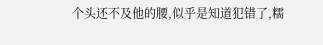个头还不及他的腰,似乎是知道犯错了,糯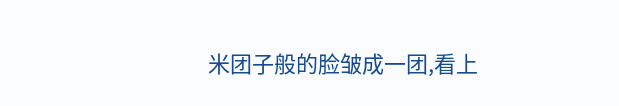米团子般的脸皱成一团,看上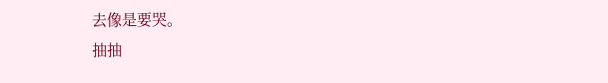去像是要哭。
抽抽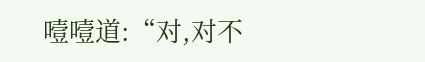噎噎道:“对,对不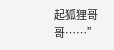起狐狸哥哥……”